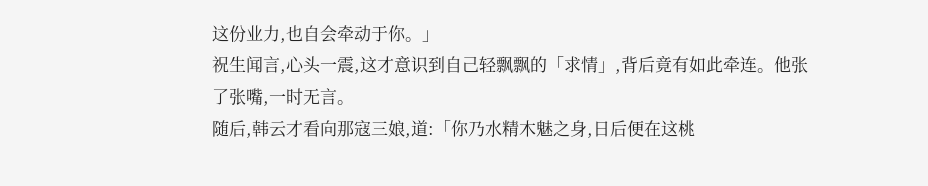这份业力,也自会牵动于你。」
祝生闻言,心头一震,这才意识到自己轻飘飘的「求情」,背后竟有如此牵连。他张了张嘴,一时无言。
随后,韩云才看向那寇三娘,道:「你乃水精木魅之身,日后便在这桃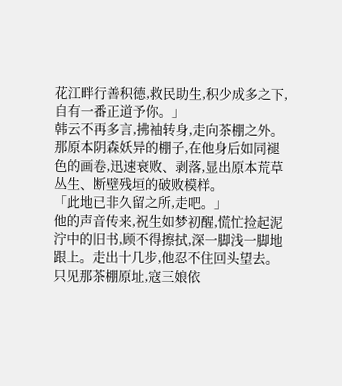花江畔行善积德,救民助生,积少成多之下,自有一番正道予你。」
韩云不再多言,拂袖转身,走向茶棚之外。
那原本阴森妖异的棚子,在他身后如同褪色的画卷,迅速衰败、剥落,显出原本荒草丛生、断壁残垣的破败模样。
「此地已非久留之所,走吧。」
他的声音传来,祝生如梦初醒,慌忙捡起泥泞中的旧书,顾不得擦拭,深一脚浅一脚地跟上。走出十几步,他忍不住回头望去。
只见那茶棚原址,寇三娘依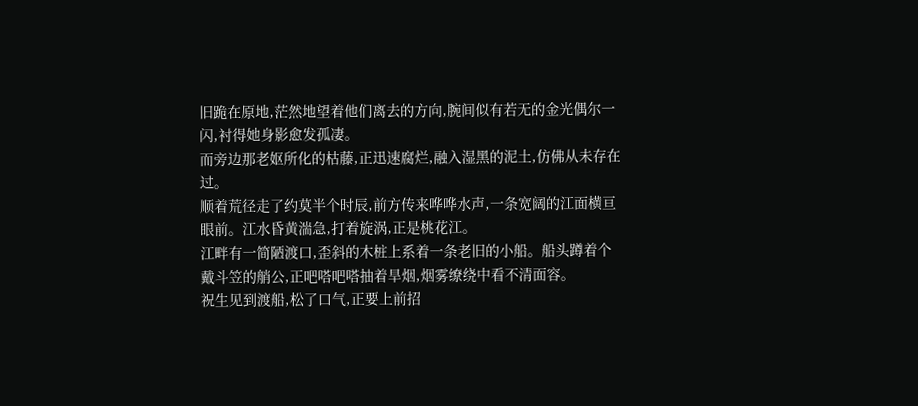旧跪在原地,茫然地望着他们离去的方向,腕间似有若无的金光偶尔一闪,衬得她身影愈发孤凄。
而旁边那老妪所化的枯藤,正迅速腐烂,融入湿黑的泥土,仿佛从未存在过。
顺着荒径走了约莫半个时辰,前方传来哗哗水声,一条宽阔的江面横亘眼前。江水昏黄湍急,打着旋涡,正是桃花江。
江畔有一简陋渡口,歪斜的木桩上系着一条老旧的小船。船头蹲着个戴斗笠的艄公,正吧嗒吧嗒抽着旱烟,烟雾缭绕中看不清面容。
祝生见到渡船,松了口气,正要上前招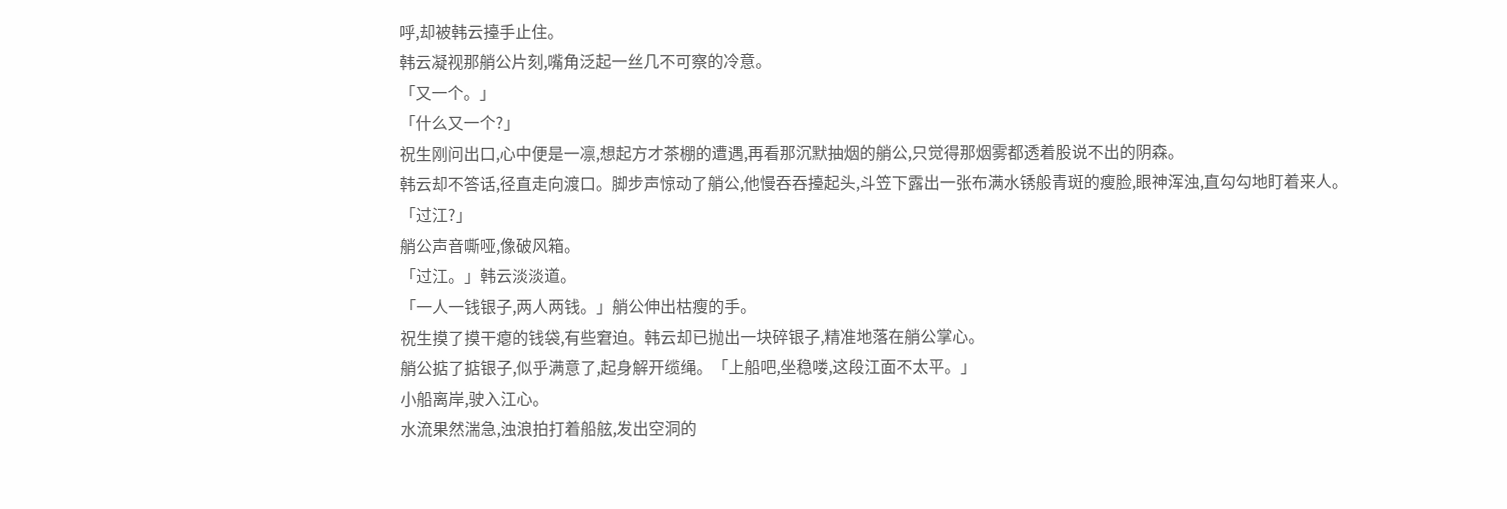呼,却被韩云擡手止住。
韩云凝视那艄公片刻,嘴角泛起一丝几不可察的冷意。
「又一个。」
「什么又一个?」
祝生刚问出口,心中便是一凛,想起方才茶棚的遭遇,再看那沉默抽烟的艄公,只觉得那烟雾都透着股说不出的阴森。
韩云却不答话,径直走向渡口。脚步声惊动了艄公,他慢吞吞擡起头,斗笠下露出一张布满水锈般青斑的瘦脸,眼神浑浊,直勾勾地盯着来人。
「过江?」
艄公声音嘶哑,像破风箱。
「过江。」韩云淡淡道。
「一人一钱银子,两人两钱。」艄公伸出枯瘦的手。
祝生摸了摸干瘪的钱袋,有些窘迫。韩云却已抛出一块碎银子,精准地落在艄公掌心。
艄公掂了掂银子,似乎满意了,起身解开缆绳。「上船吧,坐稳喽,这段江面不太平。」
小船离岸,驶入江心。
水流果然湍急,浊浪拍打着船舷,发出空洞的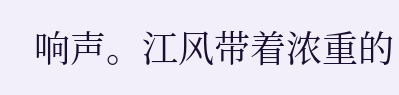响声。江风带着浓重的